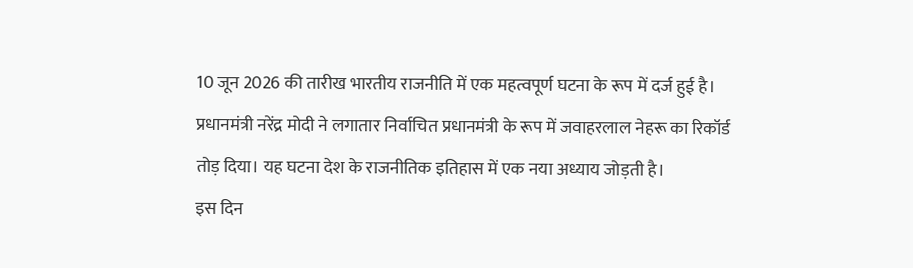10 जून 2026 की तारीख भारतीय राजनीति में एक महत्वपूर्ण घटना के रूप में दर्ज हुई है। प्रधानमंत्री नरेंद्र मोदी ने लगातार निर्वाचित प्रधानमंत्री के रूप में जवाहरलाल नेहरू का रिकॉर्ड तोड़ दिया। यह घटना देश के राजनीतिक इतिहास में एक नया अध्याय जोड़ती है।
इस दिन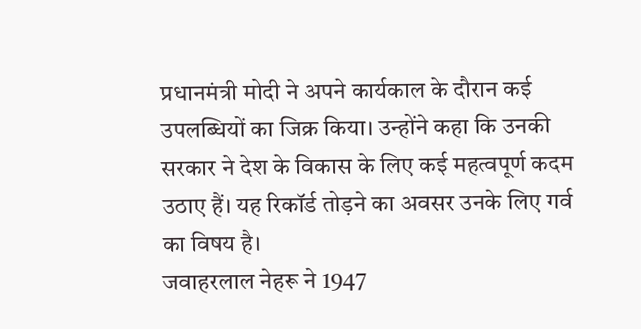प्रधानमंत्री मोदी ने अपने कार्यकाल के दौरान कई उपलब्धियों का जिक्र किया। उन्होंने कहा कि उनकी सरकार ने देश के विकास के लिए कई महत्वपूर्ण कदम उठाए हैं। यह रिकॉर्ड तोड़ने का अवसर उनके लिए गर्व का विषय है।
जवाहरलाल नेहरू ने 1947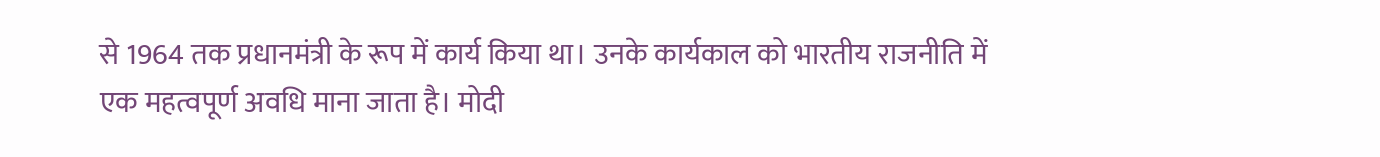से 1964 तक प्रधानमंत्री के रूप में कार्य किया था। उनके कार्यकाल को भारतीय राजनीति में एक महत्वपूर्ण अवधि माना जाता है। मोदी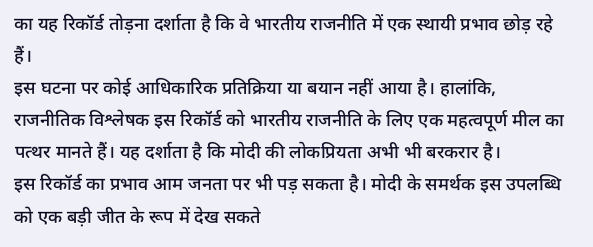का यह रिकॉर्ड तोड़ना दर्शाता है कि वे भारतीय राजनीति में एक स्थायी प्रभाव छोड़ रहे हैं।
इस घटना पर कोई आधिकारिक प्रतिक्रिया या बयान नहीं आया है। हालांकि, राजनीतिक विश्लेषक इस रिकॉर्ड को भारतीय राजनीति के लिए एक महत्वपूर्ण मील का पत्थर मानते हैं। यह दर्शाता है कि मोदी की लोकप्रियता अभी भी बरकरार है।
इस रिकॉर्ड का प्रभाव आम जनता पर भी पड़ सकता है। मोदी के समर्थक इस उपलब्धि को एक बड़ी जीत के रूप में देख सकते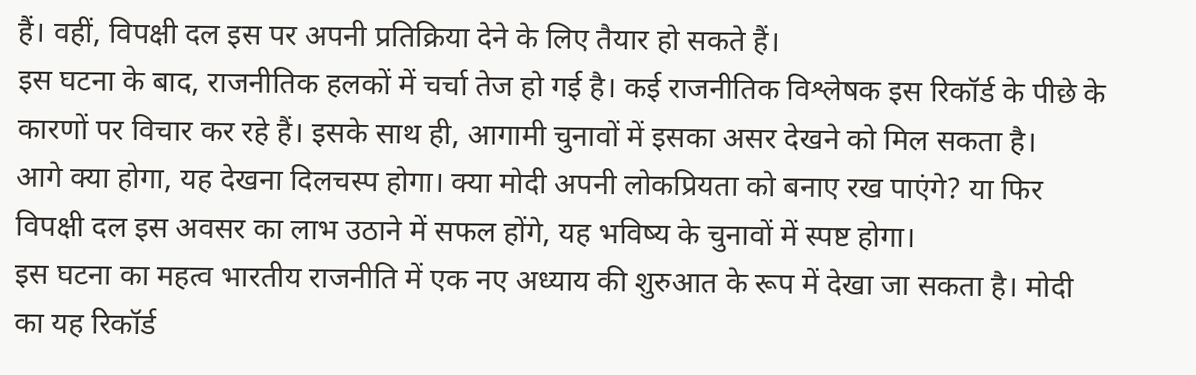हैं। वहीं, विपक्षी दल इस पर अपनी प्रतिक्रिया देने के लिए तैयार हो सकते हैं।
इस घटना के बाद, राजनीतिक हलकों में चर्चा तेज हो गई है। कई राजनीतिक विश्लेषक इस रिकॉर्ड के पीछे के कारणों पर विचार कर रहे हैं। इसके साथ ही, आगामी चुनावों में इसका असर देखने को मिल सकता है।
आगे क्या होगा, यह देखना दिलचस्प होगा। क्या मोदी अपनी लोकप्रियता को बनाए रख पाएंगे? या फिर विपक्षी दल इस अवसर का लाभ उठाने में सफल होंगे, यह भविष्य के चुनावों में स्पष्ट होगा।
इस घटना का महत्व भारतीय राजनीति में एक नए अध्याय की शुरुआत के रूप में देखा जा सकता है। मोदी का यह रिकॉर्ड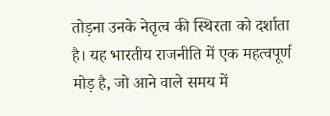तोड़ना उनके नेतृत्व की स्थिरता को दर्शाता है। यह भारतीय राजनीति में एक महत्वपूर्ण मोड़ है, जो आने वाले समय में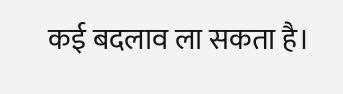कई बदलाव ला सकता है।